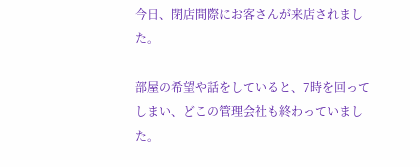今日、閉店間際にお客さんが来店されました。

部屋の希望や話をしていると、7時を回ってしまい、どこの管理会社も終わっていました。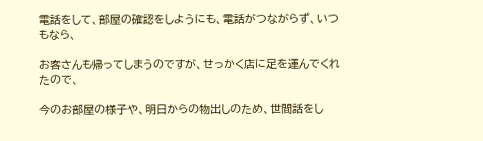電話をして、部屋の確認をしようにも、電話がつながらず、いつもなら、

お客さんも帰ってしまうのですが、せっかく店に足を運んでくれたので、

今のお部屋の様子や、明日からの物出しのため、世間話をし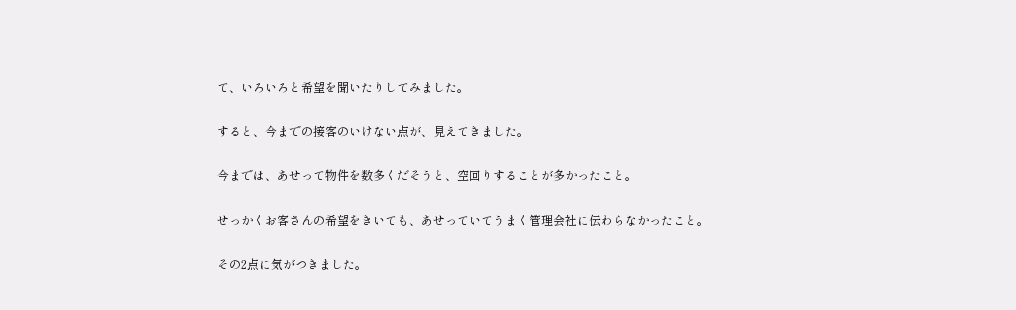て、いろいろと希望を聞いたりしてみました。

すると、今までの接客のいけない点が、見えてきました。

今までは、あせって物件を数多くだそうと、空回りすることが多かったこと。

せっかくお客さんの希望をきいても、あせっていてうまく管理会社に伝わらなかったこと。

その2点に気がつきました。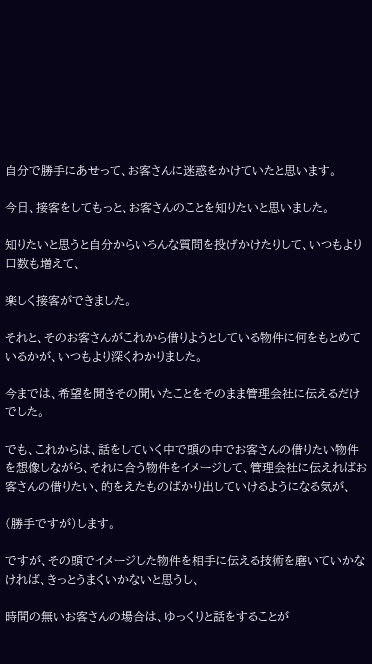自分で勝手にあせって、お客さんに迷惑をかけていたと思います。

今日、接客をしてもっと、お客さんのことを知りたいと思いました。

知りたいと思うと自分からいろんな質問を投げかけたりして、いつもより口数も増えて、

楽しく接客ができました。

それと、そのお客さんがこれから借りようとしている物件に何をもとめているかが、いつもより深くわかりました。

今までは、希望を聞きその聞いたことをそのまま管理会社に伝えるだけでした。

でも、これからは、話をしていく中で頭の中でお客さんの借りたい物件を想像しながら、それに合う物件をイメージして、管理会社に伝えればお客さんの借りたい、的をえたものばかり出していけるようになる気が、

(勝手ですが)します。

ですが、その頭でイメージした物件を相手に伝える技術を磨いていかなければ、きっとうまくいかないと思うし、

時間の無いお客さんの場合は、ゆっくりと話をすることが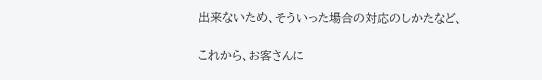出来ないため、そういった場合の対応のしかたなど、

これから、お客さんに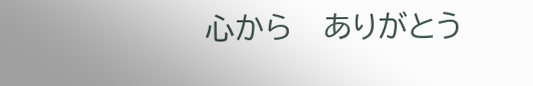心から   ありがとう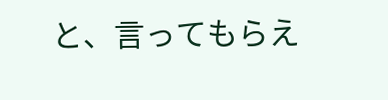と、言ってもらえ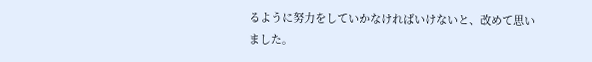るように努力をしていかなければいけないと、改めて思いました。